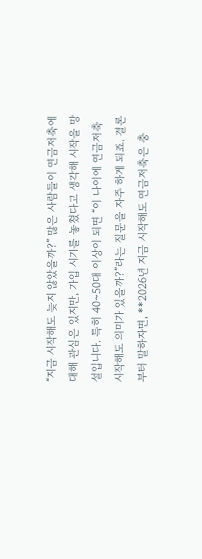“지금 시작해도 늦지 않았을까?” 많은 사람들이 연금저축에 대해 관심은 있지만, 가입 시기를 놓쳤다고 생각해 시작을 망설입니다. 특히 40~50대 이상이 되면 “이 나이에 연금저축 시작해도 의미가 있을까?”라는 질문을 자주 하게 되죠. 결론부터 말하자면, **2026년 지금 시작해도 연금저축은 충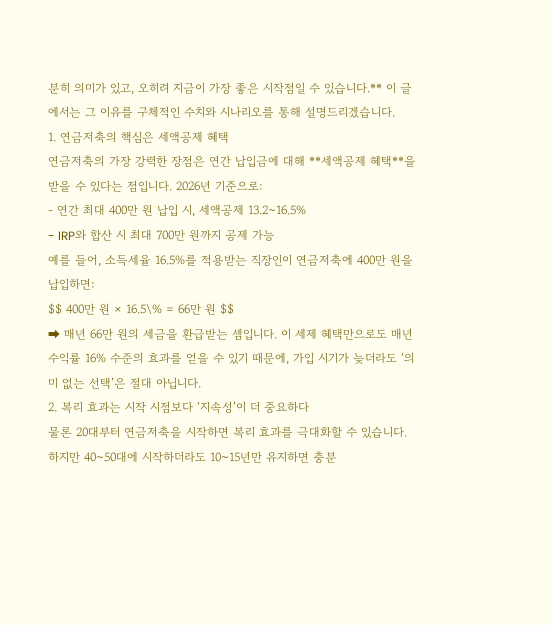분히 의미가 있고, 오히려 지금이 가장 좋은 시작점일 수 있습니다.** 이 글에서는 그 이유를 구체적인 수치와 시나리오를 통해 설명드리겠습니다.
1. 연금저축의 핵심은 세액공제 혜택
연금저축의 가장 강력한 장점은 연간 납입금에 대해 **세액공제 혜택**을 받을 수 있다는 점입니다. 2026년 기준으로:
- 연간 최대 400만 원 납입 시, 세액공제 13.2~16.5%
- IRP와 합산 시 최대 700만 원까지 공제 가능
예를 들어, 소득세율 16.5%를 적용받는 직장인이 연금저축에 400만 원을 납입하면:
$$ 400만 원 × 16.5\% = 66만 원 $$
➡ 매년 66만 원의 세금을 환급받는 셈입니다. 이 세제 혜택만으로도 매년 수익률 16% 수준의 효과를 얻을 수 있기 때문에, 가입 시기가 늦더라도 ‘의미 없는 선택’은 절대 아닙니다.
2. 복리 효과는 시작 시점보다 ‘지속성’이 더 중요하다
물론 20대부터 연금저축을 시작하면 복리 효과를 극대화할 수 있습니다. 하지만 40~50대에 시작하더라도 10~15년만 유지하면 충분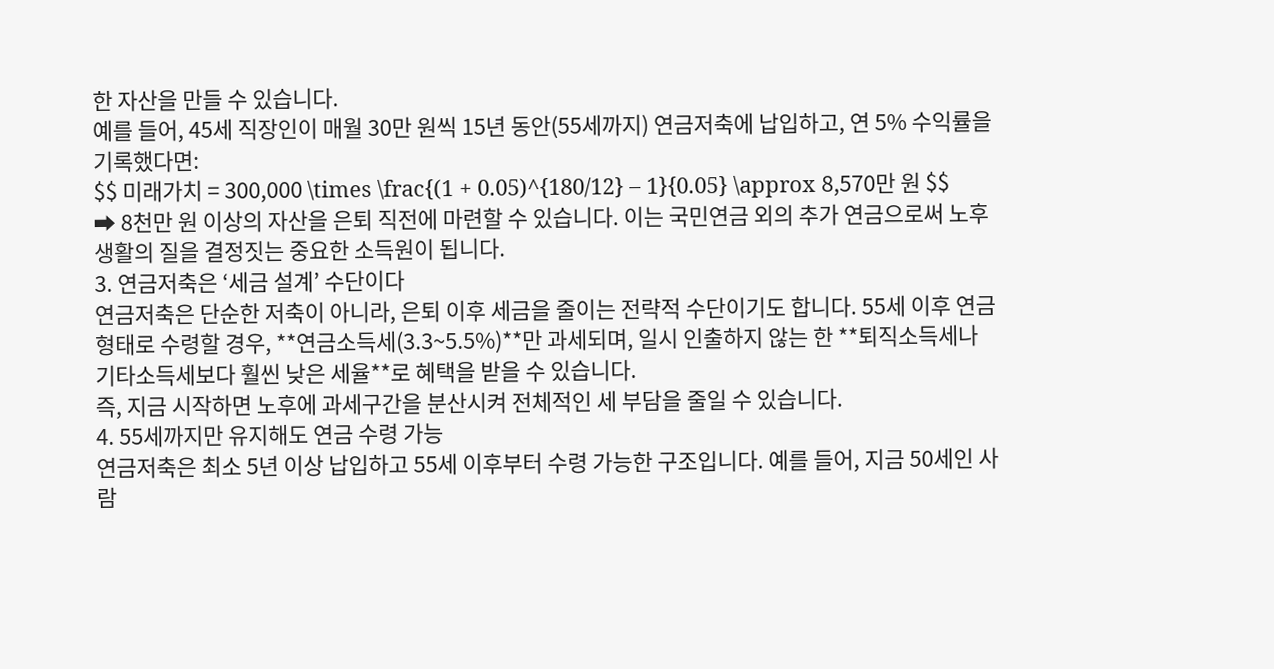한 자산을 만들 수 있습니다.
예를 들어, 45세 직장인이 매월 30만 원씩 15년 동안(55세까지) 연금저축에 납입하고, 연 5% 수익률을 기록했다면:
$$ 미래가치 = 300,000 \times \frac{(1 + 0.05)^{180/12} – 1}{0.05} \approx 8,570만 원 $$
➡ 8천만 원 이상의 자산을 은퇴 직전에 마련할 수 있습니다. 이는 국민연금 외의 추가 연금으로써 노후 생활의 질을 결정짓는 중요한 소득원이 됩니다.
3. 연금저축은 ‘세금 설계’ 수단이다
연금저축은 단순한 저축이 아니라, 은퇴 이후 세금을 줄이는 전략적 수단이기도 합니다. 55세 이후 연금 형태로 수령할 경우, **연금소득세(3.3~5.5%)**만 과세되며, 일시 인출하지 않는 한 **퇴직소득세나 기타소득세보다 훨씬 낮은 세율**로 혜택을 받을 수 있습니다.
즉, 지금 시작하면 노후에 과세구간을 분산시켜 전체적인 세 부담을 줄일 수 있습니다.
4. 55세까지만 유지해도 연금 수령 가능
연금저축은 최소 5년 이상 납입하고 55세 이후부터 수령 가능한 구조입니다. 예를 들어, 지금 50세인 사람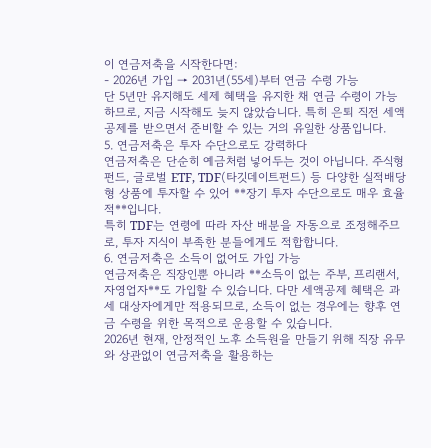이 연금저축을 시작한다면:
- 2026년 가입 → 2031년(55세)부터 연금 수령 가능
단 5년만 유지해도 세제 혜택을 유지한 채 연금 수령이 가능하므로, 지금 시작해도 늦지 않았습니다. 특히 은퇴 직전 세액공제를 받으면서 준비할 수 있는 거의 유일한 상품입니다.
5. 연금저축은 투자 수단으로도 강력하다
연금저축은 단순히 예금처럼 넣어두는 것이 아닙니다. 주식형 펀드, 글로벌 ETF, TDF(타깃데이트펀드) 등 다양한 실적배당형 상품에 투자할 수 있어 **장기 투자 수단으로도 매우 효율적**입니다.
특히 TDF는 연령에 따라 자산 배분을 자동으로 조정해주므로, 투자 지식이 부족한 분들에게도 적합합니다.
6. 연금저축은 소득이 없어도 가입 가능
연금저축은 직장인뿐 아니라 **소득이 없는 주부, 프리랜서, 자영업자**도 가입할 수 있습니다. 다만 세액공제 혜택은 과세 대상자에게만 적용되므로, 소득이 없는 경우에는 향후 연금 수령을 위한 목적으로 운용할 수 있습니다.
2026년 현재, 안정적인 노후 소득원을 만들기 위해 직장 유무와 상관없이 연금저축을 활용하는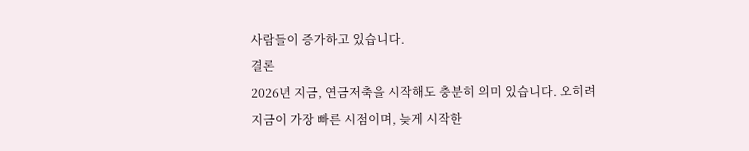사람들이 증가하고 있습니다.
결론
2026년 지금, 연금저축을 시작해도 충분히 의미 있습니다. 오히려 지금이 가장 빠른 시점이며, 늦게 시작한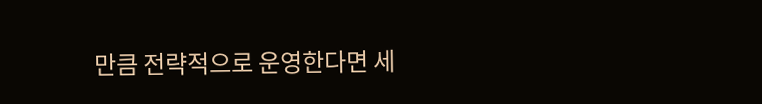만큼 전략적으로 운영한다면 세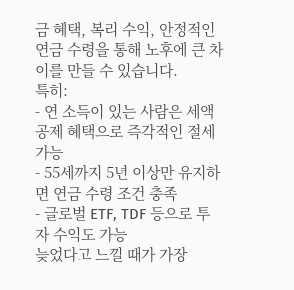금 혜택, 복리 수익, 안정적인 연금 수령을 통해 노후에 큰 차이를 만들 수 있습니다.
특히:
- 연 소득이 있는 사람은 세액공제 혜택으로 즉각적인 절세 가능
- 55세까지 5년 이상만 유지하면 연금 수령 조건 충족
- 글로벌 ETF, TDF 등으로 투자 수익도 가능
늦었다고 느낄 때가 가장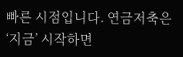빠른 시점입니다. 연금저축은 ‘지금’ 시작하면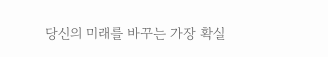당신의 미래를 바꾸는 가장 확실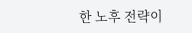한 노후 전략이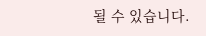될 수 있습니다.